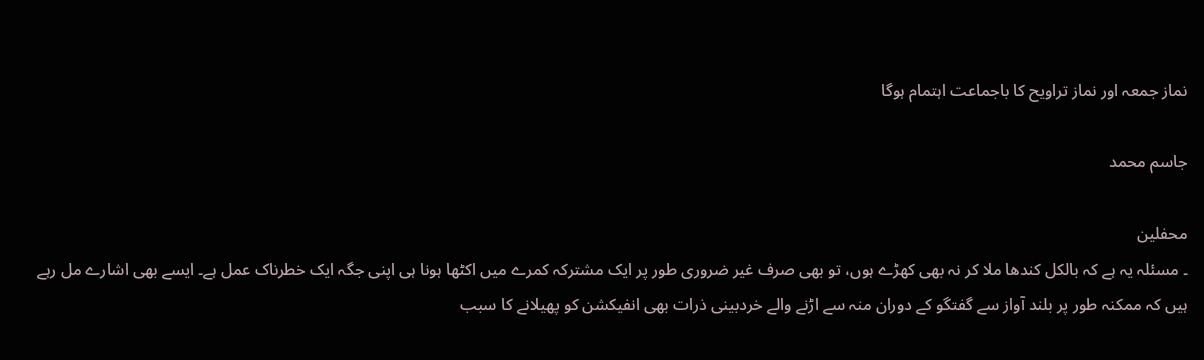نماز جمعہ اور نماز تراویح کا باجماعت اہتمام ہوگا

جاسم محمد

محفلین
۔ مسئلہ یہ ہے کہ بالکل کندھا ملا کر نہ بھی کھڑے ہوں، تو بھی صرف غیر ضروری طور پر ایک مشترکہ کمرے میں اکٹھا ہونا ہی اپنی جگہ ایک خطرناک عمل ہے۔ ایسے بھی اشارے مل رہے ہیں کہ ممکنہ طور پر بلند آواز سے گفتگو کے دوران منہ سے اڑنے والے خردبینی ذرات بھی انفیکشن کو پھیلانے کا سبب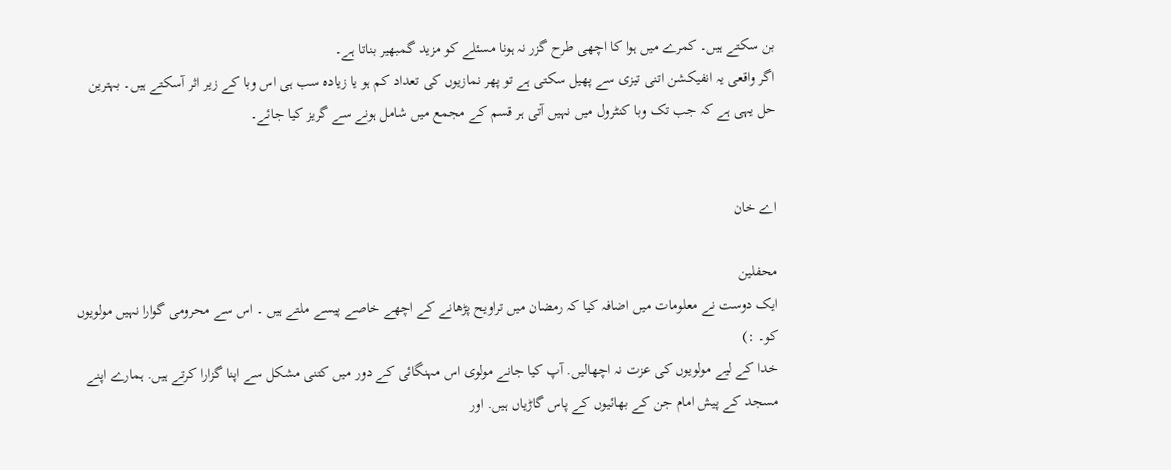بن سکتے ہیں۔ کمرے میں ہوا کا اچھی طرح گزر نہ ہونا مسئلے کو مزید گمبھیر بناتا ہے۔
اگر واقعی یہ انفیکشن اتنی تیزی سے پھیل سکتی ہے تو پھر نمازیوں کی تعداد کم ہو یا زیادہ سب ہی اس وبا کے زیر اثر آسکتے ہیں۔ بہترین حل یہی ہے کہ جب تک وبا کنٹرول میں نہیں آتی ہر قسم کے مجمع میں شامل ہونے سے گریز کیا جائے۔


اے خان

محفلین
ایک دوست نے معلومات میں اضافہ کیا کہ رمضان میں تراویح پڑھانے کے اچھے خاصے پیسے ملتے ہیں ۔ اس سے محرومی گوارا نہیں مولویوں کو۔ :)
خدا کے لیے مولویوں کی عزت نہ اچھالیں. آپ کیا جانے مولوی اس مہنگائی کے دور میں کتنی مشکل سے اپنا گزارا کرتے ہیں. ہمارے اپنے مسجد کے پیش امام جن کے بھائیوں کے پاس گاڑیاں ہیں. اور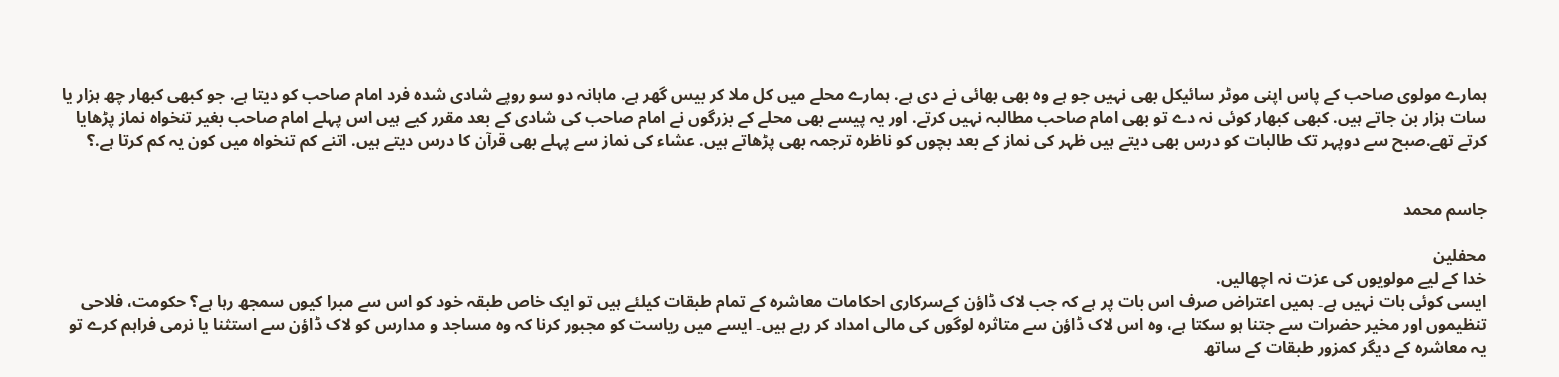ہمارے مولوی صاحب کے پاس اپنی موٹر سائیکل بھی نہیں جو ہے وہ بھی بھائی نے دی ہے. ہمارے محلے میں کل ملا کر بیس گھر ہے. ماہانہ دو سو روپے شادی شدہ فرد امام صاحب کو دیتا ہے. جو کبھی کبھار چھ ہزار یا سات ہزار بن جاتے ہیں. کبھی کبھار کوئی نہ دے تو بھی امام صاحب مطالبہ نہیں کرتے. اور یہ پیسے بھی محلے کے بزرگوں نے امام صاحب کی شادی کے بعد مقرر کیے ہیں اس پہلے امام صاحب بغیر تنخواہ نماز پڑھایا کرتے تھے.صبح سے دوپہر تک طالبات کو درس بھی دیتے ہیں ظہر کی نماز کے بعد بچوں کو ناظرہ ترجمہ بھی پڑھاتے ہیں. عشاء کی نماز سے پہلے بھی قرآن کا درس دیتے ہیں. اتنے کم تنخواہ میں کون یہ کم کرتا ہے.؟


جاسم محمد

محفلین
خدا کے لیے مولویوں کی عزت نہ اچھالیں.
ایسی کوئی بات نہیں ہے۔ ہمیں اعتراض صرف اس بات پر ہے کہ جب لاک ڈاؤن کےسرکاری احکامات معاشرہ کے تمام طبقات کیلئے ہیں تو ایک خاص طبقہ خود کو اس سے مبرا کیوں سمجھ رہا ہے؟ حکومت، فلاحی تنظیموں اور مخیر حضرات سے جتنا ہو سکتا ہے، وہ اس لاک ڈاؤن سے متاثرہ لوگوں کی مالی امداد کر رہے ہیں۔ ایسے میں ریاست کو مجبور کرنا کہ وہ مساجد و مدارس کو لاک ڈاؤن سے استثنا یا نرمی فراہم کرے تو یہ معاشرہ کے دیگر کمزور طبقات کے ساتھ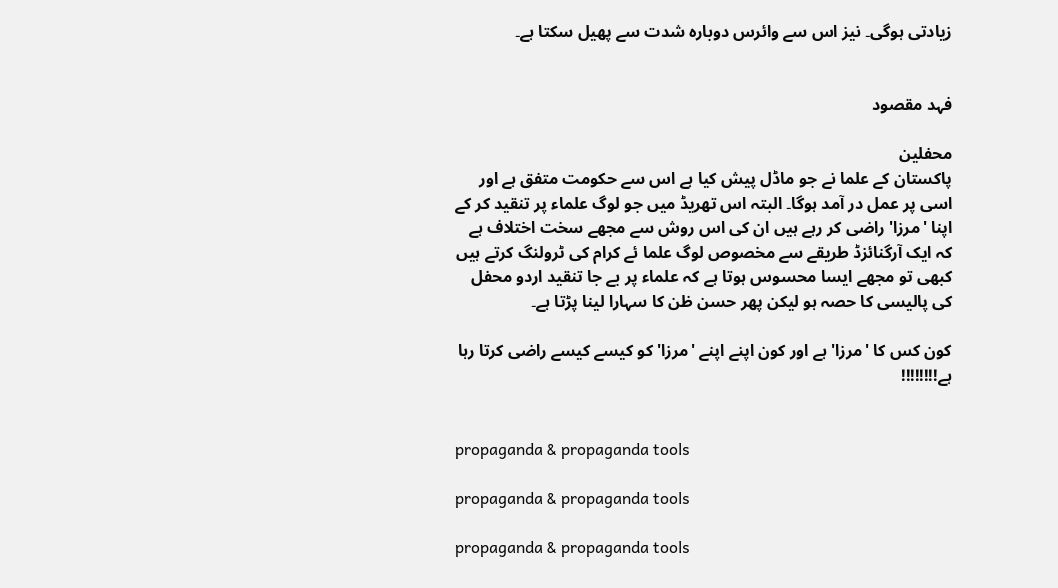زیادتی ہوگی۔ نیز اس سے وائرس دوبارہ شدت سے پھیل سکتا ہے۔


فہد مقصود

محفلین
پاکستان کے علما نے جو ماڈل پیش کیا ہے اس سے حکومت متفق ہے اور اسی پر عمل در آمد ہوگا۔ البتہ اس تھریڈ میں جو لوگ علماء پر تنقید کر کے اپنا 'مرزا' راضی کر رہے ہیں ان کی اس روش سے مجھے سخت اختلاف ہے کہ ایک آرگنائزڈ طریقے سے مخصوص لوگ علما ئے کرام کی ٹرولنگ کرتے ہیں کبھی تو مجھے ایسا محسوس ہوتا ہے کہ علماء پر بے جا تنقید اردو محفل کی پالیسی کا حصہ ہو لیکن پھر حسن ظن کا سہارا لینا پڑتا ہے۔

کون کس کا 'مرزا' ہے اور کون اپنے اپنے 'مرزا' کو کیسے کیسے راضی کرتا رہا ہے!!!!!!!!


propaganda & propaganda tools

propaganda & propaganda tools

propaganda & propaganda tools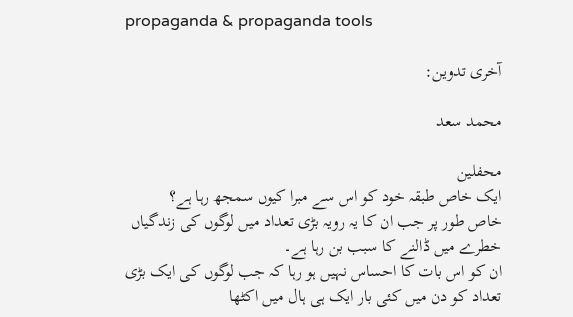propaganda & propaganda tools

آخری تدوین:

محمد سعد

محفلین
ایک خاص طبقہ خود کو اس سے مبرا کیوں سمجھ رہا ہے؟
خاص طور پر جب ان کا یہ رویہ بڑی تعداد میں لوگوں کی زندگیاں خطرے میں ڈالنے کا سبب بن رہا ہے۔
ان کو اس بات کا احساس نہیں ہو رہا کہ جب لوگوں کی ایک بڑی تعداد کو دن میں کئی بار ایک ہی ہال میں اکٹھا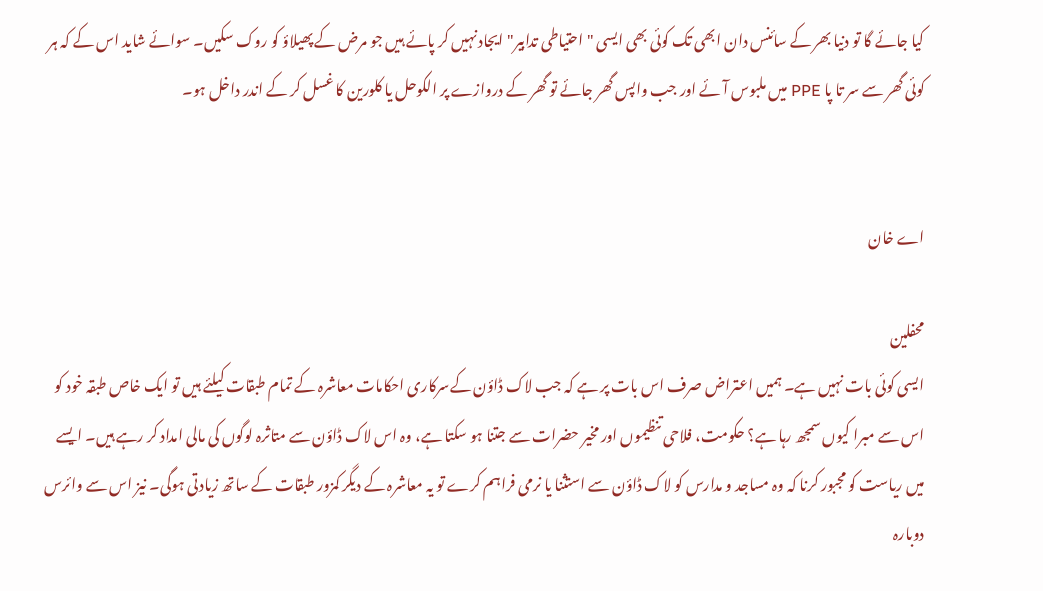کیا جائے گا تو دنیا بھر کے سائنس دان ابھی تک کوئی بھی ایسی "احتیاطی تدابیر" ایجاد نہیں کر پائے ہیں جو مرض کے پھیلاؤ کو روک سکیں۔ سوائے شاید اس کے کہ ہر کوئی گھر سے سر تا پا PPE میں ملبوس آئے اور جب واپس گھر جائے تو گھر کے دروازے پر الکوحل یا کلورین کا غسل کر کے اندر داخل ہو۔


اے خان

محفلین
ایسی کوئی بات نہیں ہے۔ ہمیں اعتراض صرف اس بات پر ہے کہ جب لاک ڈاؤن کےسرکاری احکامات معاشرہ کے تمام طبقات کیلئے ہیں تو ایک خاص طبقہ خود کو اس سے مبرا کیوں سمجھ رہا ہے؟ حکومت، فلاحی تنظیموں اور مخیر حضرات سے جتنا ہو سکتا ہے، وہ اس لاک ڈاؤن سے متاثرہ لوگوں کی مالی امداد کر رہے ہیں۔ ایسے میں ریاست کو مجبور کرنا کہ وہ مساجد و مدارس کو لاک ڈاؤن سے استثنا یا نرمی فراہم کرے تو یہ معاشرہ کے دیگر کمزور طبقات کے ساتھ زیادتی ہوگی۔ نیز اس سے وائرس دوبارہ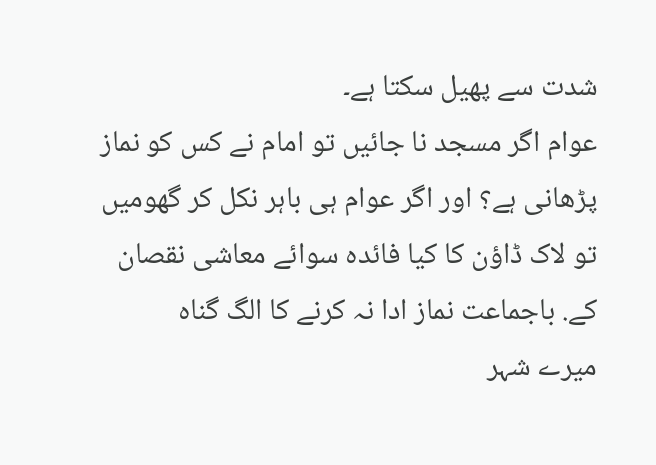شدت سے پھیل سکتا ہے۔
عوام اگر مسجد نا جائیں تو امام نے کس کو نماز پڑھانی ہے؟ اور اگر عوام ہی باہر نکل کر گھومیں تو لاک ڈاؤن کا کیا فائدہ سوائے معاشی نقصان کے. باجماعت نماز ادا نہ کرنے کا الگ گناہ
میرے شہر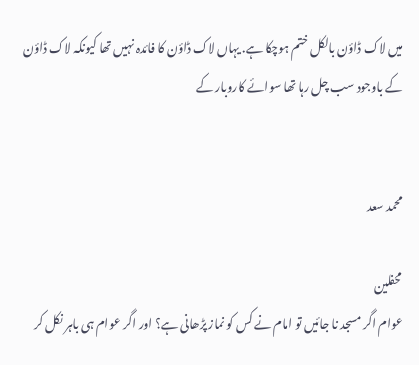میں لاک ڈاؤن بالکل ختم ہوچکا ہے. یہاں لاک ڈاؤن کا فائدہ نہیں تھا کیونکہ لاک ڈاؤن کے باوجود سب چل رہا تھا سوائے کاروبار کے


محمد سعد

محفلین
عوام اگر مسجد نا جائیں تو امام نے کس کو نماز پڑھانی ہے؟ اور اگر عوام ہی باہر نکل کر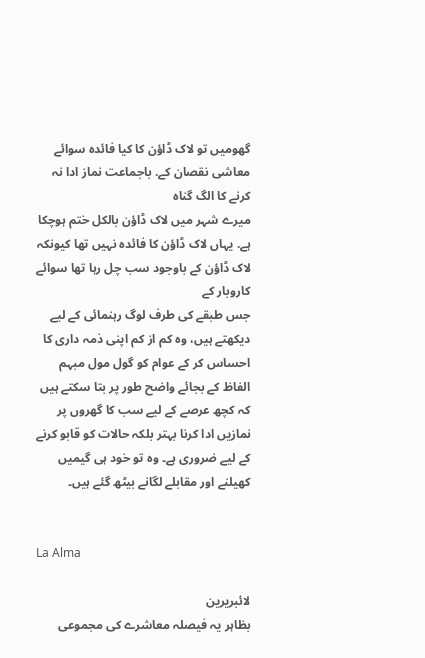گھومیں تو لاک ڈاؤن کا کیا فائدہ سوائے معاشی نقصان کے. باجماعت نماز ادا نہ کرنے کا الگ گناہ
میرے شہر میں لاک ڈاؤن بالکل ختم ہوچکا ہے. یہاں لاک ڈاؤن کا فائدہ نہیں تھا کیونکہ لاک ڈاؤن کے باوجود سب چل رہا تھا سوائے کاروبار کے
جس طبقے کی طرف لوگ رہنمائی کے لیے دیکھتے ہیں، وہ کم از کم اپنی ذمہ داری کا احساس کر کے عوام کو گول مول مبہم الفاظ کے بجائے واضح طور پر بتا سکتے ہیں کہ کچھ عرصے کے لیے سب کا گھروں پر نمازیں ادا کرنا بہتر بلکہ حالات کو قابو کرنے کے لیے ضروری ہے۔ وہ تو خود ہی گیمیں کھیلنے اور مقابلے لگانے بیٹھ گئے ہیں۔


La Alma

لائبریرین
بظاہر یہ فیصلہ معاشرے کی مجموعی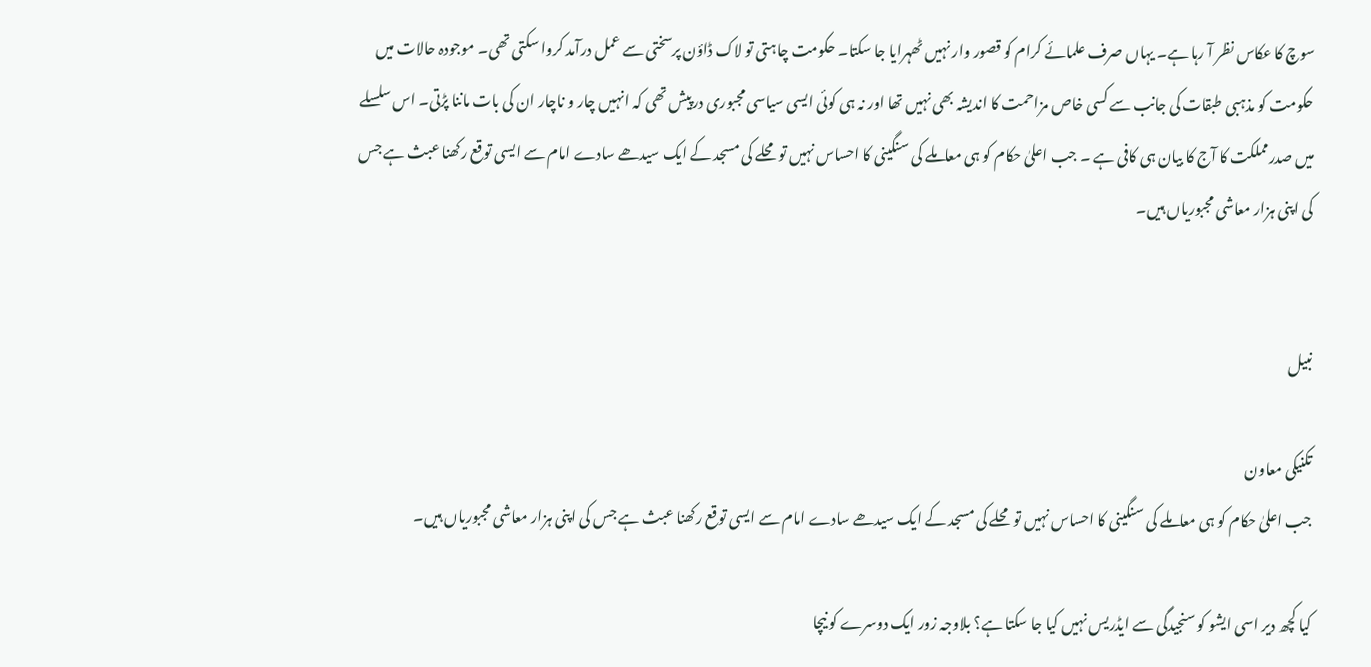سوچ کا عکاس نظر آ رہا ہے۔ یہاں صرف علمائے کرام کو قصور وار نہیں ٹھہرایا جا سکتا۔ حکومت چاہتی تو لاک ڈاؤن پرسختی سے عمل درآمد کروا سکتی تھی۔ موجودہ حالات میں حکومت کو مذہبی طبقات کی جانب سے کسی خاص مزاحمت کا اندیشہ بھی نہیں تھا اور نہ ہی کوئی ایسی سیاسی مجبوری درپیش تھی کہ انہیں چار و ناچار ان کی بات ماننا پڑتی۔ اس سلسلے میں صدرمملکت کا آج کا بیان ہی کافی ہے ۔ جب اعلیٰ حکام کو ہی معاملے کی سنگینی کا احساس نہیں تو محلے کی مسجد کے ایک سیدھے سادے امام سے ایسی توقع رکھنا عبث ہے جس کی اپنی ہزار معاشی مجبوریاں ہیں۔


نبیل

تکنیکی معاون
جب اعلیٰ حکام کو ہی معاملے کی سنگینی کا احساس نہیں تو محلے کی مسجد کے ایک سیدھے سادے امام سے ایسی توقع رکھنا عبث ہے جس کی اپنی ہزار معاشی مجبوریاں ہیں۔

کیا کچھ دیر اسی ایشو کو سنجیدگی سے ایڈریس نہیں کیا جا سکتا ہے؟ بلاوجہ زور ایک دوسرے کو نیچا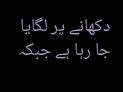دکھانے پر لگایا جا رہا ہے جبکہ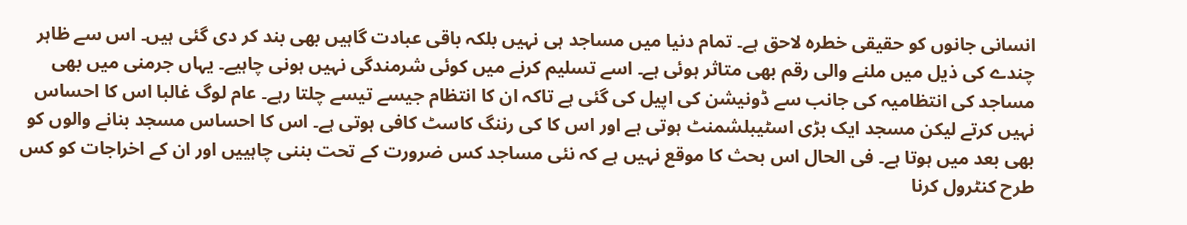انسانی جانوں کو حقیقی خطرہ لاحق ہے۔ تمام دنیا میں مساجد ہی نہیں بلکہ باقی عبادت گاہیں بھی بند کر دی گئی ہیں۔ اس سے ظاہر چندے کی ذیل میں ملنے والی رقم بھی متاثر ہوئی ہے۔ اسے تسلیم کرنے میں کوئی شرمندگی نہیں ہونی چاہیے۔ یہاں جرمنی میں بھی مساجد کی انتظامیہ کی جانب سے ڈونیشن کی اپیل کی گئی ہے تاکہ ان کا انتظام جیسے تیسے چلتا رہے۔ عام لوگ غالبا اس کا احساس نہیں کرتے لیکن مسجد ایک بڑی اسٹیبلشمنٹ ہوتی ہے اور اس کا کی رننگ کاسٹ کافی ہوتی ہے۔ اس کا احساس مسجد بنانے والوں کو بھی بعد میں ہوتا ہے۔ فی الحال اس بحث کا موقع نہیں ہے کہ نئی مساجد کس ضرورت کے تحت بننی چاہییں اور ان کے اخراجات کو کس طرح کنٹرول کرنا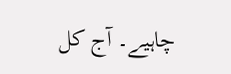چاہیے۔ آج کل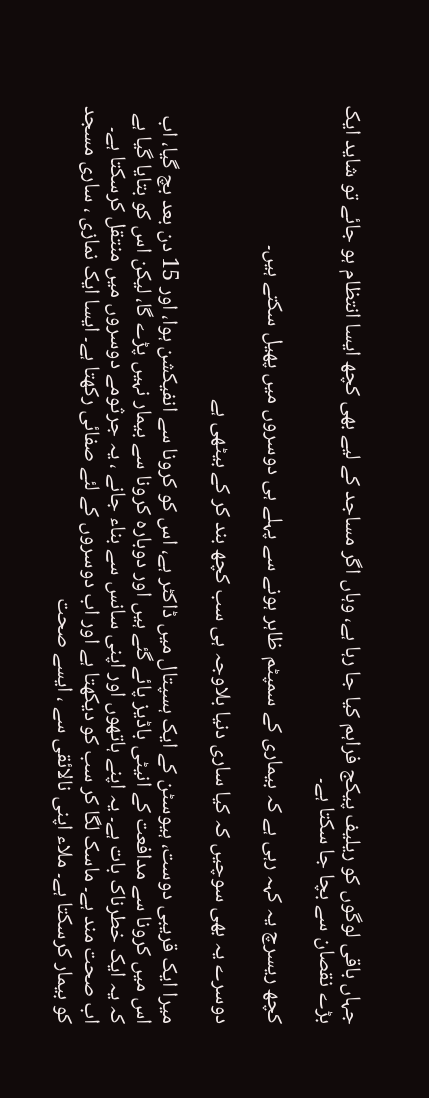جہاں باقی لوگوں کو ریلیف پیکج فراہم کیا جا رہا ہے، وہاں اگر مساجد کے لیے بھی کچھ ایسا انتظام ہو جائے تو شاید ایک بڑے نقصان سے بچا جا سکتا ہے۔

کچھ ریسرچ یہ کہہ رہی ہے کہ بیماری کے سمپٹم ظاہر ہونے سے پہلے ہی دوسروں میں پھیل سکتے ہیں۔

دوسرے یہ بھی سوچیں کہ کیا ساری دنیا بلاوجہ ہی سب کچھ بند کر کے بیٹھی ہے

میرا ایک قریبی دوست، ہیوسٹن کے ایک ہسپتال میں ڈاکٹر ہے، اس کو کرونا سے انفیکشن ہوا، اور 15 دن بعد بچ گیا، اب اس میں کرونا سے مدافعت کے انیٹی باڈیز پائے گئے ہیں اور دوبارہ کرونا سے بیمار نہیں پڑے گا، لیکن اس کو بتایا گیا ہے کہ یہ ایک خطرناک بات ہے۔ یہ اپنے ہاتھوں اور اپنی سانس سے بناء جانے ، یہ جرثومے دوسروں میں منتقل کرسکتا ہے۔ اب صحت مند ہے۔ ماسک لگا کر سب کو دیکھتا ہے اور اب دوسروں کے لئے صفائی رکھتا ہے۔ ایسا ایک نمازی ، ساری مسجد کو بیمار کرسکتا ہے۔ ملاء اپنی نالائقی سے ، ایسے صحت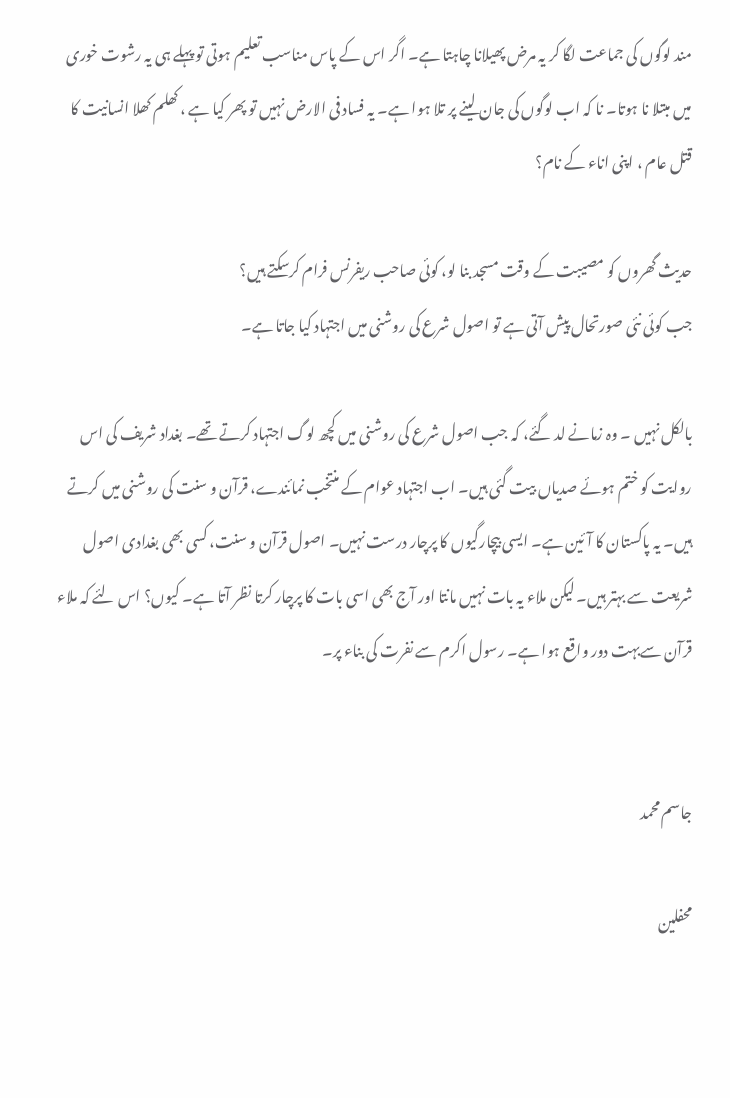مند لوگوں کی جماعت لگا کر یہ مرض پھیلانا چاہتا ہے۔ اگر اس کے پاس مناسب تعلیم ہوتی تو پہلے ہی یہ رشوت خوری میں مبتلا نا ہوتا۔ نا کہ اب لوگوں کی جان لینے پر تلا ہوا ہے۔ یہ فساد فی الارض نہیں تو پھر کیا ہے ، کھلم کھلا انسانیت کا قتل عام ، اپنی اناء کے نام؟

حدیث گھروں کو مصیبت کے وقت مسجد بنا لو، کوئی صاحب ریفرنس فرام کرسکتے ہیں؟
جب کوئی نئی صورتحال پیش آتی ہے تو اصول شرع کی روشنی میں اجتہاد کیا جاتا ہے۔

بالکل نہیں ۔ وہ زمانے لد گئے، کہ جب اصول شرع کی روشنی میں کچھ لوگ اجتہاد کرتے تھے۔ بغداد شریف کی اس روایت کو ختم ہوئے صدیاں بیت گئی ہیں۔ اب اجتہاد عوام کے منتخب نمائندے، قرآن و سنت کی روشنی میں کرتے ہیں۔ یہ پاکستان کا آئین ہے۔ ایسی بیچارگیوں کا پرچار درست نہیں۔ اصول قرآن و سنت، کسی بھی بغدادی اصول شریعت سے بہتر ہیں۔ لیکن ملاء یہ بات نہیں مانتا اور آج بھی اسی بات کا پرچار کرتا نظر آتا ہے۔ کیوں؟ اس لئے کہ ملاء قرآن سےبہت دور واقع ہوا ہے۔ رسول اکرم سے نفرت کی بناء پر۔


جاسم محمد

محفلین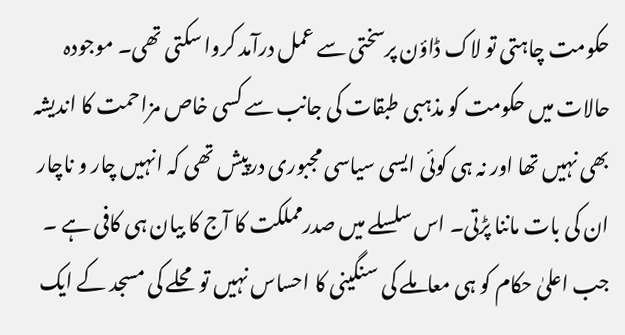حکومت چاہتی تو لاک ڈاؤن پرسختی سے عمل درآمد کروا سکتی تھی۔ موجودہ حالات میں حکومت کو مذہبی طبقات کی جانب سے کسی خاص مزاحمت کا اندیشہ بھی نہیں تھا اور نہ ہی کوئی ایسی سیاسی مجبوری درپیش تھی کہ انہیں چار و ناچار ان کی بات ماننا پڑتی۔ اس سلسلے میں صدرمملکت کا آج کا بیان ہی کافی ہے ۔ جب اعلیٰ حکام کو ہی معاملے کی سنگینی کا احساس نہیں تو محلے کی مسجد کے ایک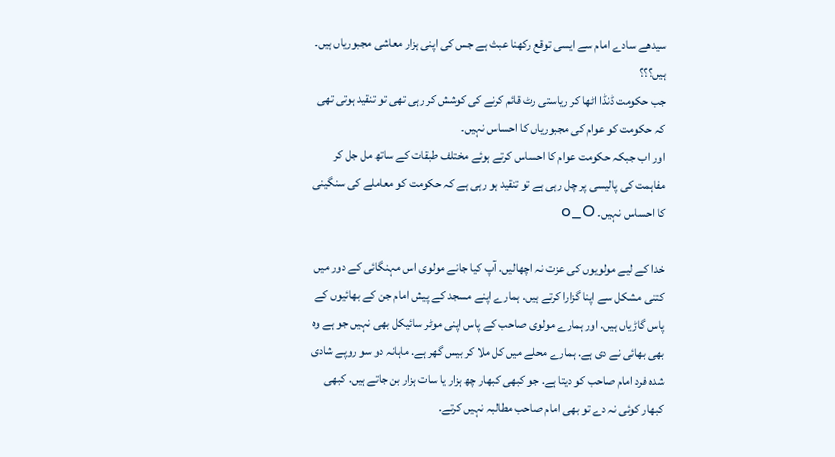سیدھے سادے امام سے ایسی توقع رکھنا عبث ہے جس کی اپنی ہزار معاشی مجبوریاں ہیں۔
ہیں؟؟؟
جب حکومت ڈنڈا اٹھا کر ریاستی رٹ قائم کرنے کی کوشش کر رہی تھی تو تنقید ہوتی تھی کہ حکومت کو عوام کی مجبوریاں کا احساس نہیں۔
اور اب جبکہ حکومت عوام کا احساس کرتے ہوئے مختلف طبقات کے ساتھ مل جل کر مفاہمت کی پالیسی پر چل رہی ہے تو تنقید ہو رہی ہے کہ حکومت کو معاملے کی سنگینی کا احساس نہیں۔ o_O

خدا کے لیے مولویوں کی عزت نہ اچھالیں. آپ کیا جانے مولوی اس مہنگائی کے دور میں کتنی مشکل سے اپنا گزارا کرتے ہیں. ہمارے اپنے مسجد کے پیش امام جن کے بھائیوں کے پاس گاڑیاں ہیں. اور ہمارے مولوی صاحب کے پاس اپنی موٹر سائیکل بھی نہیں جو ہے وہ بھی بھائی نے دی ہے. ہمارے محلے میں کل ملا کر بیس گھر ہے. ماہانہ دو سو روپے شادی شدہ فرد امام صاحب کو دیتا ہے. جو کبھی کبھار چھ ہزار یا سات ہزار بن جاتے ہیں. کبھی کبھار کوئی نہ دے تو بھی امام صاحب مطالبہ نہیں کرتے.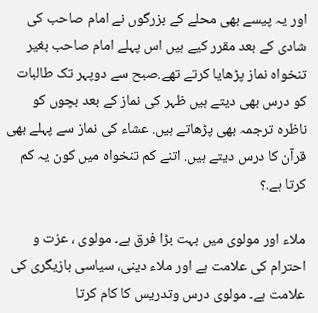اور یہ پیسے بھی محلے کے بزرگوں نے امام صاحب کی شادی کے بعد مقرر کیے ہیں اس پہلے امام صاحب بغیر تنخواہ نماز پڑھایا کرتے تھے.صبح سے دوپہر تک طالبات کو درس بھی دیتے ہیں ظہر کی نماز کے بعد بچوں کو ناظرہ ترجمہ بھی پڑھاتے ہیں. عشاء کی نماز سے پہلے بھی قرآن کا درس دیتے ہیں. اتنے کم تنخواہ میں کون یہ کم کرتا ہے.؟

ملاء اور مولوی میں بہت بڑا فرق ہے۔ مولوی ، عزت و احترام کی علامت ہے اور ملاء دینی، سیاسی بازیگری کی علامت ہے۔ مولوی درس وتدریس کا کام کرتا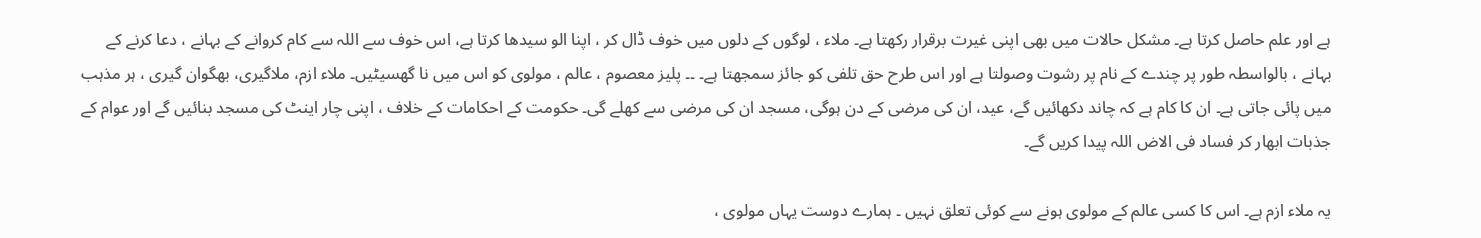ہے اور علم حاصل کرتا ہے۔ مشکل حالات میں بھی اپنی غیرت برقرار رکھتا ہے۔ ملاء ، لوگوں کے دلوں میں خوف ڈال کر ، اپنا الو سیدھا کرتا ہے، اس خوف سے اللہ سے کام کروانے کے بہانے ، دعا کرنے کے بہانے ، بالواسطہ طور پر چندے کے نام پر رشوت وصولتا ہے اور اس طرح حق تلفی کو جائز سمجھتا ہے۔ ۔۔ پلیز معصوم ، عالم ، مولوی کو اس میں نا گھسیٹیں۔ ملاء ازم، ملاگیری، بھگوان گیری ، ہر مذہب میں پائی جاتی ہے۔ ان کا کام ہے کہ چاند دکھائیں گے، عید، ان کی مرضی کے دن ہوگی، مسجد ان کی مرضی سے کھلے گی۔ حکومت کے احکامات کے خلاف ، اپنی چار اینٹ کی مسجد بنائیں گے اور عوام کے جذبات ابھار کر فساد فی الاض اللہ پیدا کریں گے۔

یہ ملاء ازم ہے۔ اس کا کسی عالم کے مولوی ہونے سے کوئی تعلق نہیں ۔ ہمارے دوست یہاں مولوی ،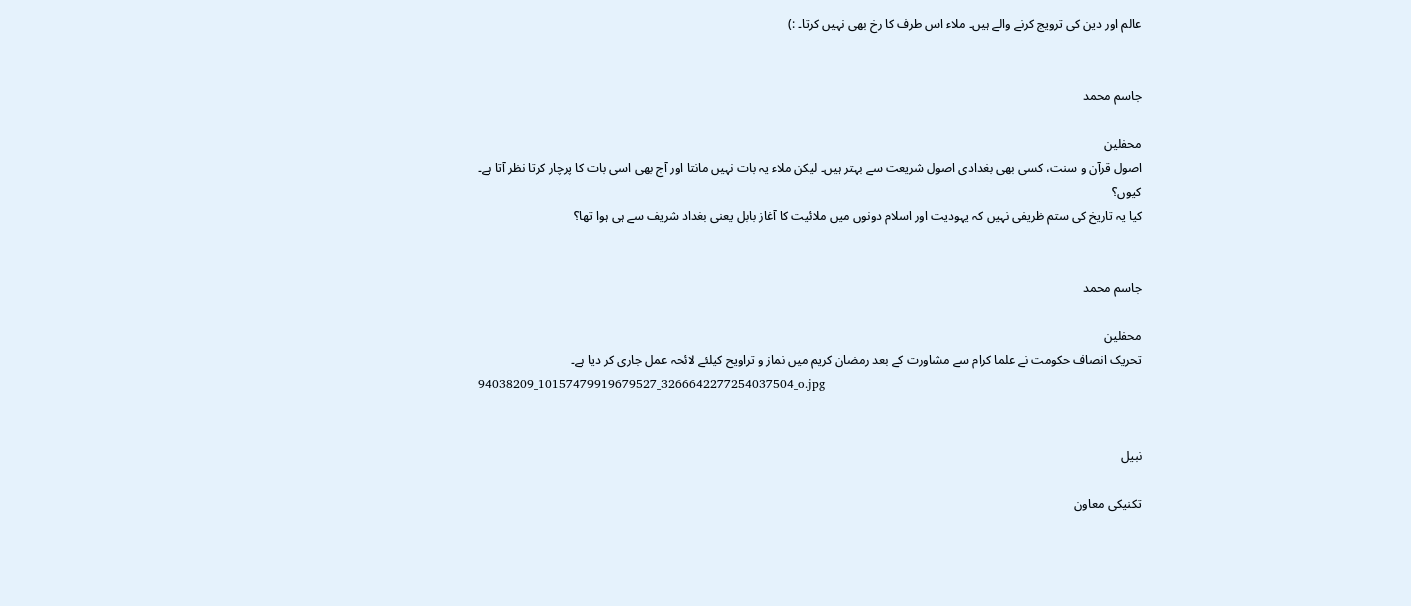عالم اور دین کی ترویج کرنے والے ہیں۔ ملاء اس طرف کا رخ بھی نہیں کرتا۔ :)


جاسم محمد

محفلین
اصول قرآن و سنت، کسی بھی بغدادی اصول شریعت سے بہتر ہیں۔ لیکن ملاء یہ بات نہیں مانتا اور آج بھی اسی بات کا پرچار کرتا نظر آتا ہے۔ کیوں؟
کیا یہ تاریخ کی ستم ظریفی نہیں کہ یہودیت اور اسلام دونوں میں ملائیت کا آغاز بابل یعنی بغداد شریف سے ہی ہوا تھا؟


جاسم محمد

محفلین
تحریک انصاف حکومت نے علما کرام سے مشاورت کے بعد رمضان کریم میں نماز و تراویح کیلئے لائحہ عمل جاری کر دیا ہے۔
94038209_10157479919679527_3266642277254037504_o.jpg


نبیل

تکنیکی معاون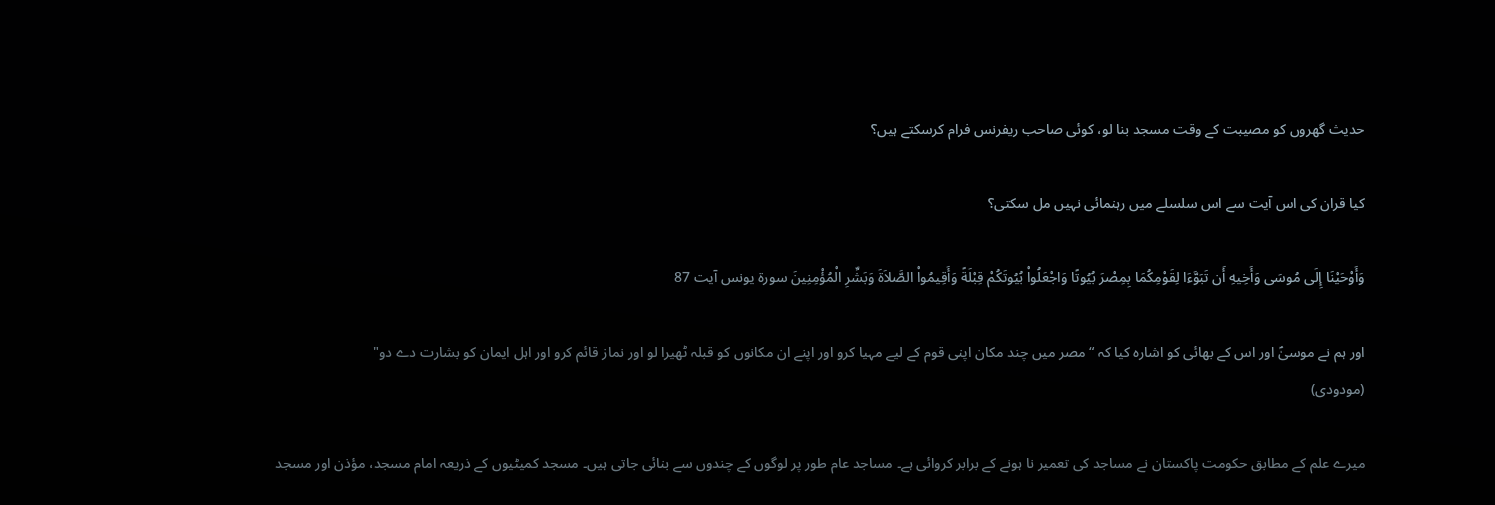حدیث گھروں کو مصیبت کے وقت مسجد بنا لو، کوئی صاحب ریفرنس فرام کرسکتے ہیں؟

کیا قران کی اس آیت سے اس سلسلے میں رہنمائی نہیں مل سکتی؟

وَأَوْحَيْنَا إِلَى مُوسَى وَأَخِيهِ أَن تَبَوَّءَا لِقَوْمِكُمَا بِمِصْرَ بُيُوتًا وَاجْعَلُواْ بُيُوتَكُمْ قِبْلَةً وَأَقِيمُواْ الصَّلاَةَ وَبَشِّرِ الْمُؤْمِنِينَ سورۃ یونس آیت 87

اور ہم نے موسیٰؑ اور اس کے بھائی کو اشارہ کیا کہ “مصر میں چند مکان اپنی قوم کے لیے مہیا کرو اور اپنے ان مکانوں کو قبلہ ٹھیرا لو اور نماز قائم کرو اور اہل ایمان کو بشارت دے دو"
(مودودی)

میرے علم کے مطابق حکومت پاکستان نے مساجد کی تعمیر نا ہونے کے برابر کروائی ہے۔ مساجد عام طور پر لوگوں کے چندوں سے بنائی جاتی ہیں۔ مسجد کمیٹیوں کے ذریعہ امام مسجد، مؤذن اور مسجد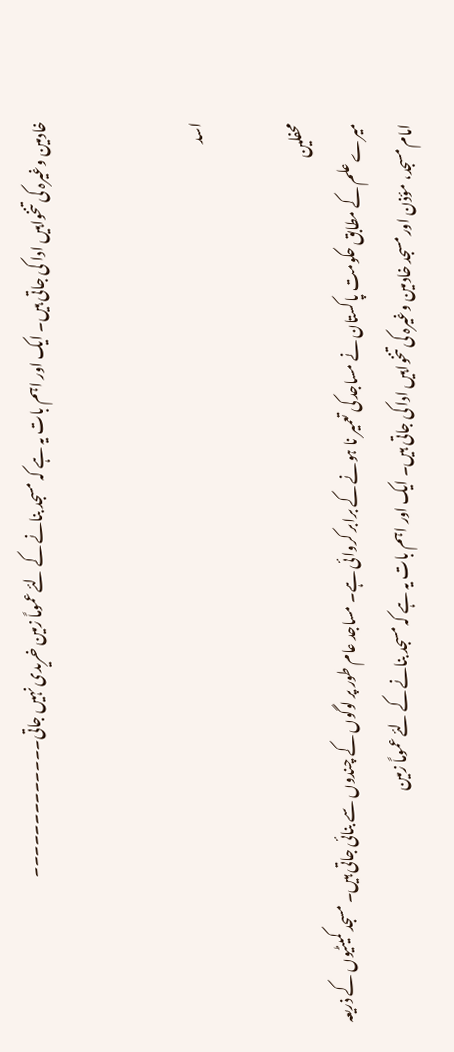خادمین وغیرہ کی تنخواہیں ادا کی جاتی ہیں۔ ایک اور اہم بات یہ ہے کہ مسجد بنانے کے لئے عموماً زمین خریدی نہیں جاتی۔۔۔۔۔۔۔۔۔۔۔۔۔


اسد

محفلین
میرے علم کے مطابق حکومت پاکستان نے مساجد کی تعمیر نا ہونے کے برابر کروائی ہے۔ مساجد عام طور پر لوگوں کے چندوں سے بنائی جاتی ہیں۔ مسجد کمیٹیوں کے ذریعہ امام مسجد، مؤذن اور مسجد خادمین وغیرہ کی تنخواہیں ادا کی جاتی ہیں۔ ایک اور اہم بات یہ ہے کہ مسجد بنانے کے لئے عموماً زمین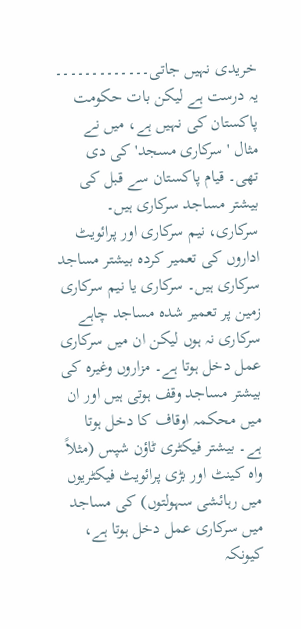خریدی نہیں جاتی۔۔۔۔۔۔۔۔۔۔۔۔۔
یہ درست ہے لیکن بات حکومت پاکستان کی نہیں ہے، میں نے مثال 'سرکاری مسجد' کی دی تھی۔ قیام پاکستان سے قبل کی بیشتر مساجد سرکاری ہیں۔ سرکاری، نیم سرکاری اور پرائویٹ اداروں کی تعمیر کردہ بیشتر مساجد سرکاری ہیں۔ سرکاری یا نیم سرکاری زمین پر تعمیر شدہ مساجد چاہے سرکاری نہ ہوں لیکن ان میں سرکاری عمل دخل ہوتا ہے۔ مزاروں وغیرہ کی بیشتر مساجد وقف ہوتی ہیں اور ان میں محکمہ اوقاف کا دخل ہوتا ہے۔ بیشتر فیکٹری ٹاؤن شپس (مثلاً واہ کینٹ اور بڑی پرائویٹ فیکٹریوں میں رہائشی سہولتوں) کی مساجد میں سرکاری عمل دخل ہوتا ہے، کیونکہ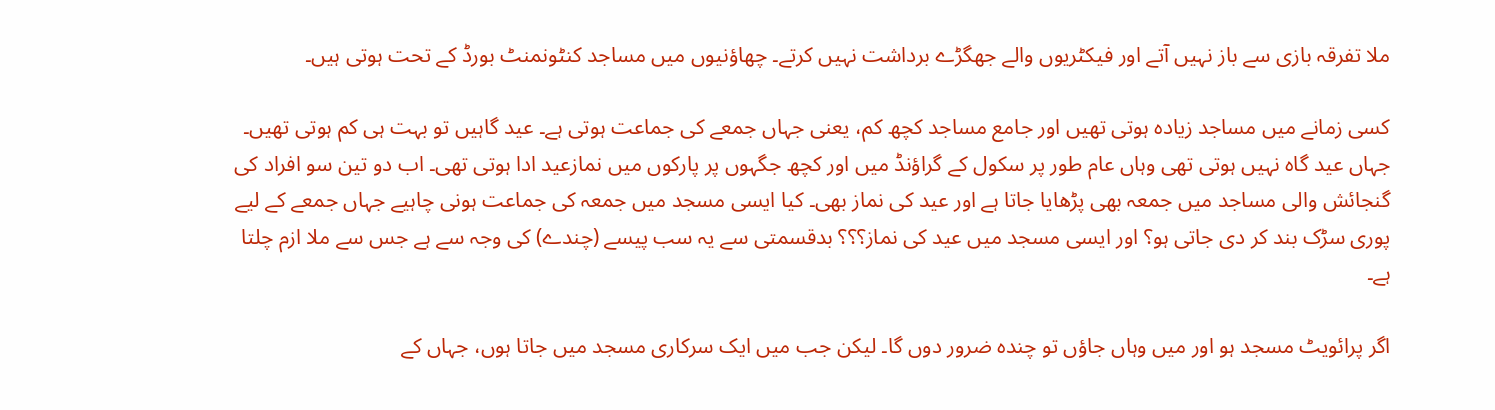ملا تفرقہ بازی سے باز نہیں آتے اور فیکٹریوں والے جھگڑے برداشت نہیں کرتے۔ چھاؤنیوں میں مساجد کنٹونمنٹ بورڈ کے تحت ہوتی ہیں۔

کسی زمانے میں مساجد زیادہ ہوتی تھیں اور جامع مساجد کچھ کم، یعنی جہاں جمعے کی جماعت ہوتی ہے۔ عید گاہیں تو بہت ہی کم ہوتی تھیں۔ جہاں عید گاہ نہیں ہوتی تھی وہاں عام طور پر سکول کے گراؤنڈ میں اور کچھ جگہوں پر پارکوں میں نمازعید ادا ہوتی تھی۔ اب دو تین سو افراد کی گنجائش والی مساجد میں جمعہ بھی پڑھایا جاتا ہے اور عید کی نماز بھی۔ کیا ایسی مسجد میں جمعہ کی جماعت ہونی چاہیے جہاں جمعے کے لیے پوری سڑک بند کر دی جاتی ہو؟ اور ایسی مسجد میں عید کی نماز؟؟؟ بدقسمتی سے یہ سب پیسے (چندے) کی وجہ سے ہے جس سے ملا ازم چلتا ہے۔

اگر پرائویٹ مسجد ہو اور میں وہاں جاؤں تو چندہ ضرور دوں گا۔ لیکن جب میں ایک سرکاری مسجد میں جاتا ہوں، جہاں کے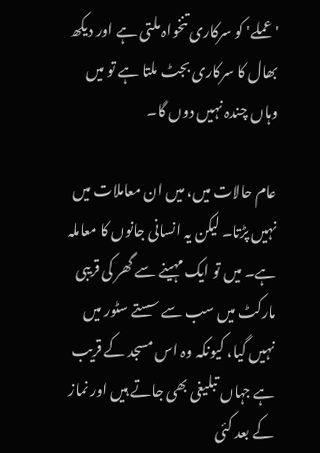'عملے' کو سرکاری تنخواہ ملتی ہے اور دیکھ بھال کا سرکاری بجٹ ملتا ہے تو میں وہاں چندہ نہیں دوں گا۔

عام حالات میں، میں ان معاملات میں نہیں پڑتا۔ لیکن یہ انسانی جانوں کا معاملہ ہے۔ میں تو ایک مہینے سے گھر کی قریبی مارکٹ میں سب سے سستے سٹور میں نہیں گیا، کیونکہ وہ اس مسجد کے قریب ہے جہاں تبلیغی بھی جاتے ہیں اور نماز کے بعد کئی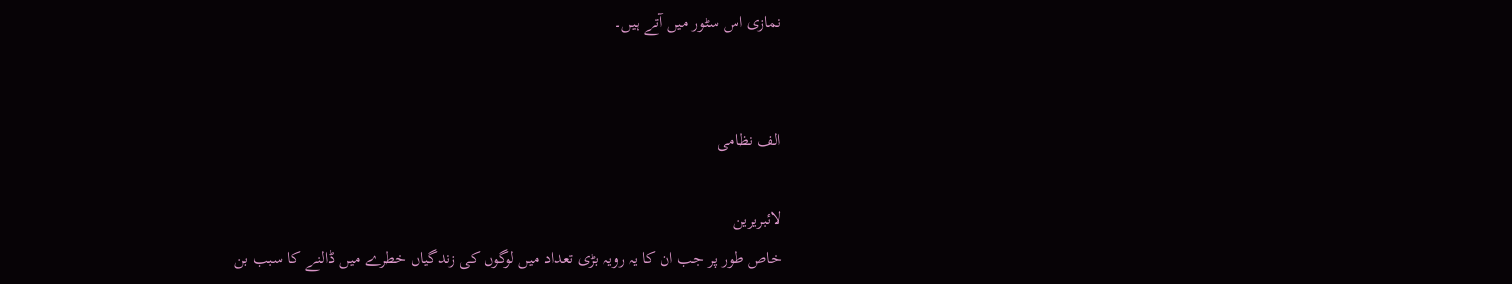نمازی اس سٹور میں آتے ہیں۔


الف نظامی

لائبریرین
خاص طور پر جب ان کا یہ رویہ بڑی تعداد میں لوگوں کی زندگیاں خطرے میں ڈالنے کا سبب بن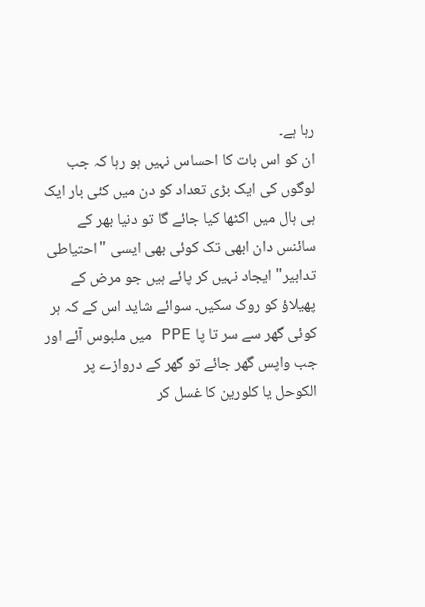رہا ہے۔
ان کو اس بات کا احساس نہیں ہو رہا کہ جب لوگوں کی ایک بڑی تعداد کو دن میں کئی بار ایک ہی ہال میں اکٹھا کیا جائے گا تو دنیا بھر کے سائنس دان ابھی تک کوئی بھی ایسی "احتیاطی تدابیر" ایجاد نہیں کر پائے ہیں جو مرض کے پھیلاؤ کو روک سکیں۔ سوائے شاید اس کے کہ ہر کوئی گھر سے سر تا پا PPE میں ملبوس آئے اور جب واپس گھر جائے تو گھر کے دروازے پر الکوحل یا کلورین کا غسل کر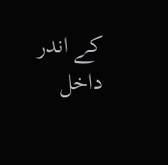کے اندر داخل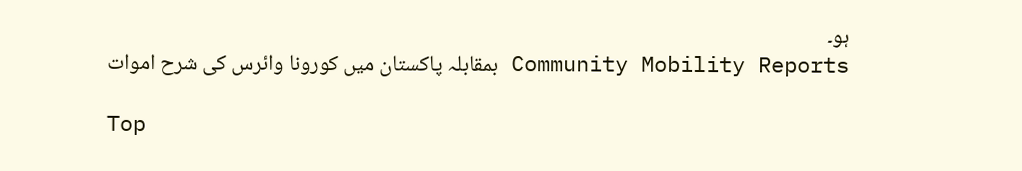ہو۔
Community Mobility Reports بمقابلہ پاکستان میں کورونا وائرس کی شرح اموات

Top